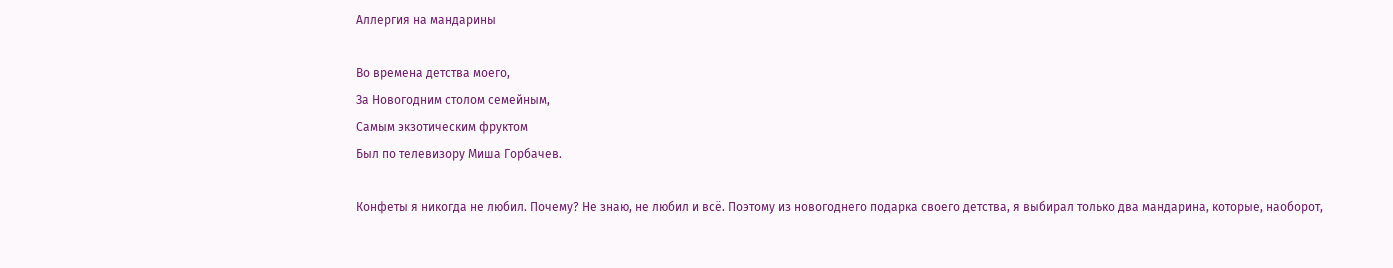Аллергия на мандарины

Во времена детства моего,
За Новогодним столом семейным,
Самым экзотическим фруктом
Был по телевизору Миша Горбачев.

Конфеты я никогда не любил. Почему? Не знаю, не любил и всё. Поэтому из новогоднего подарка своего детства, я выбирал только два мандарина, которые, наоборот,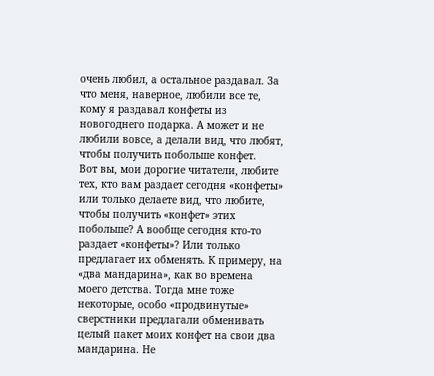очень любил, а остальное раздавал. За что меня, наверное, любили все те, кому я раздавал конфеты из новогоднего подарка. А может и не любили вовсе, а делали вид, что любят, чтобы получить побольше конфет.
Вот вы, мои дорогие читатели, любите тех, кто вам раздает сегодня «конфеты» или только делаете вид, что любите, чтобы получить «конфет» этих побольше? А вообще сегодня кто-то раздает «конфеты»? Или только предлагает их обменять. К примеру, на «два мандарина», как во времена моего детства. Тогда мне тоже некоторые, особо «продвинутые» сверстники предлагали обменивать целый пакет моих конфет на свои два мандарина. Не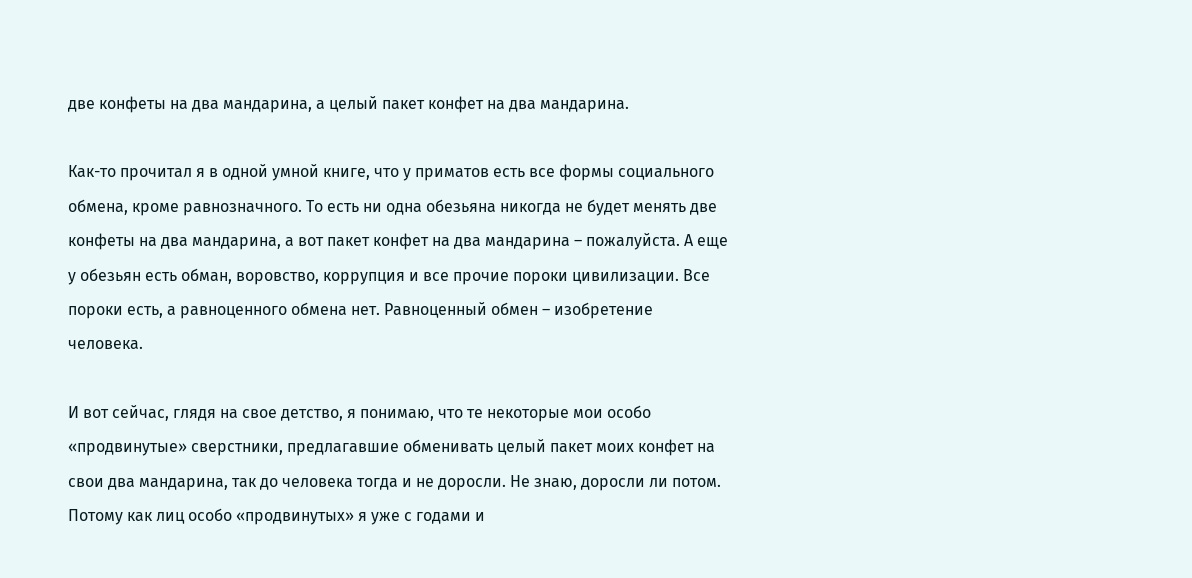две конфеты на два мандарина, а целый пакет конфет на два мандарина.

Как-то прочитал я в одной умной книге, что у приматов есть все формы социального обмена, кроме равнозначного. То есть ни одна обезьяна никогда не будет менять две конфеты на два мандарина, а вот пакет конфет на два мандарина – пожалуйста. А еще у обезьян есть обман, воровство, коррупция и все прочие пороки цивилизации. Все пороки есть, а равноценного обмена нет. Равноценный обмен – изобретение человека.

И вот сейчас, глядя на свое детство, я понимаю, что те некоторые мои особо «продвинутые» сверстники, предлагавшие обменивать целый пакет моих конфет на свои два мандарина, так до человека тогда и не доросли. Не знаю, доросли ли потом. Потому как лиц особо «продвинутых» я уже с годами и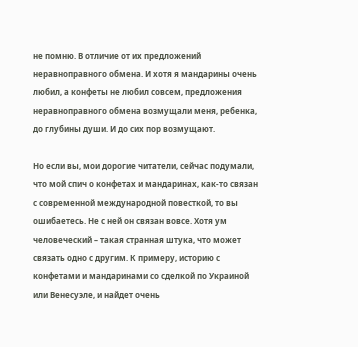не помню. В отличие от их предложений неравноправного обмена. И хотя я мандарины очень любил, а конфеты не любил совсем, предложения неравноправного обмена возмущали меня, ребенка, до глубины души. И до сих пор возмущают.

Но если вы, мои дорогие читатели, сейчас подумали, что мой спич о конфетах и мандаринах, как-то связан с современной международной повесткой, то вы ошибаетесь. Не с ней он связан вовсе. Хотя ум человеческий – такая странная штука, что может связать одно с другим. К примеру, историю с конфетами и мандаринами со сделкой по Украиной или Венесуэле, и найдет очень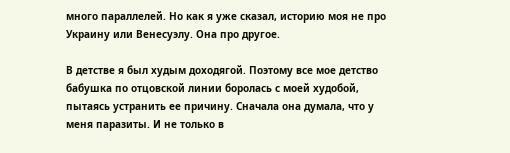много параллелей. Но как я уже сказал, историю моя не про Украину или Венесуэлу. Она про другое.

В детстве я был худым доходягой. Поэтому все мое детство бабушка по отцовской линии боролась с моей худобой, пытаясь устранить ее причину. Сначала она думала, что у меня паразиты. И не только в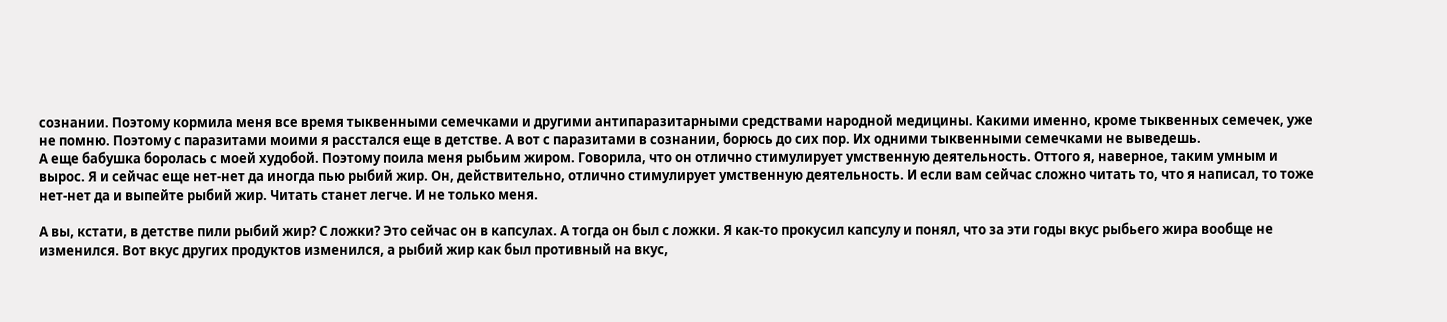сознании. Поэтому кормила меня все время тыквенными семечками и другими антипаразитарными средствами народной медицины. Какими именно, кроме тыквенных семечек, уже не помню. Поэтому с паразитами моими я расстался еще в детстве. А вот с паразитами в сознании, борюсь до сих пор. Их одними тыквенными семечками не выведешь.
А еще бабушка боролась с моей худобой. Поэтому поила меня рыбьим жиром. Говорила, что он отлично стимулирует умственную деятельность. Оттого я, наверное, таким умным и вырос. Я и сейчас еще нет-нет да иногда пью рыбий жир. Он, действительно, отлично стимулирует умственную деятельность. И если вам сейчас сложно читать то, что я написал, то тоже нет-нет да и выпейте рыбий жир. Читать станет легче. И не только меня.

А вы, кстати, в детстве пили рыбий жир? С ложки? Это сейчас он в капсулах. А тогда он был с ложки. Я как-то прокусил капсулу и понял, что за эти годы вкус рыбьего жира вообще не изменился. Вот вкус других продуктов изменился, а рыбий жир как был противный на вкус,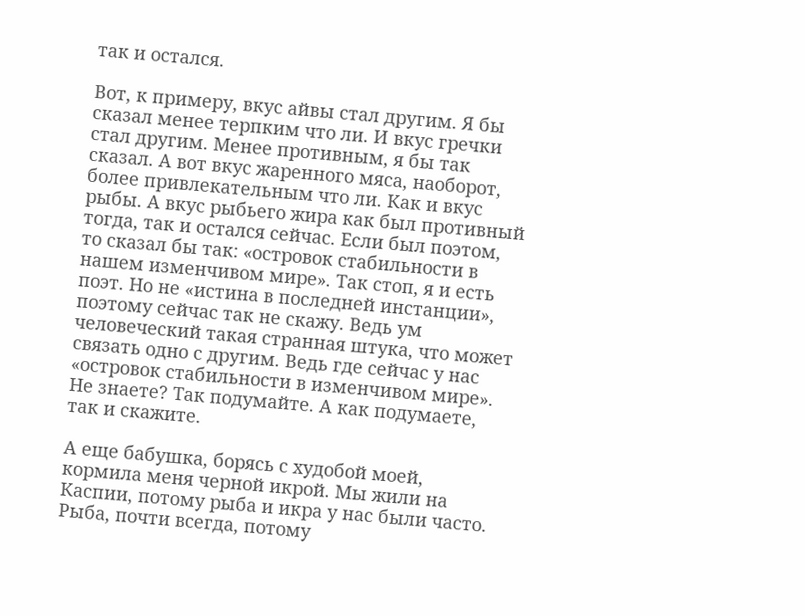так и остался.

Вот, к примеру, вкус айвы стал другим. Я бы сказал менее терпким что ли. И вкус гречки стал другим. Менее противным, я бы так сказал. А вот вкус жаренного мяса, наоборот, более привлекательным что ли. Как и вкус рыбы. А вкус рыбьего жира как был противный тогда, так и остался сейчас. Если был поэтом, то сказал бы так: «островок стабильности в нашем изменчивом мире». Так стоп, я и есть поэт. Но не «истина в последней инстанции», поэтому сейчас так не скажу. Ведь ум человеческий такая странная штука, что может связать одно с другим. Ведь где сейчас у нас «островок стабильности в изменчивом мире». Не знаете? Так подумайте. А как подумаете, так и скажите.

А еще бабушка, борясь с худобой моей, кормила меня черной икрой. Мы жили на Каспии, потому рыба и икра у нас были часто. Рыба, почти всегда, потому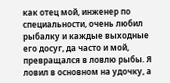как отец мой, инженер по специальности, очень любил рыбалку и каждые выходные его досуг, да часто и мой, превращался в ловлю рыбы. Я ловил в основном на удочку, а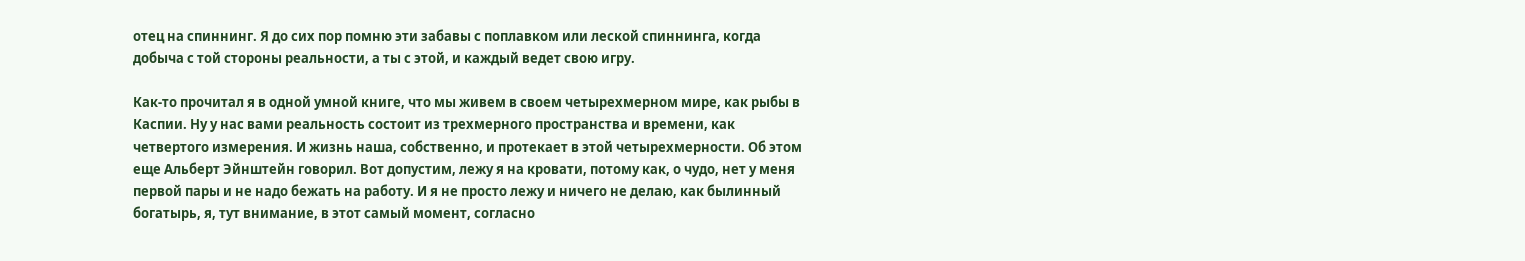отец на спиннинг. Я до сих пор помню эти забавы с поплавком или леской спиннинга, когда добыча с той стороны реальности, а ты с этой, и каждый ведет свою игру.

Как-то прочитал я в одной умной книге, что мы живем в своем четырехмерном мире, как рыбы в Каспии. Ну у нас вами реальность состоит из трехмерного пространства и времени, как четвертого измерения. И жизнь наша, собственно, и протекает в этой четырехмерности. Об этом еще Альберт Эйнштейн говорил. Вот допустим, лежу я на кровати, потому как, о чудо, нет у меня первой пары и не надо бежать на работу. И я не просто лежу и ничего не делаю, как былинный богатырь, я, тут внимание, в этот самый момент, согласно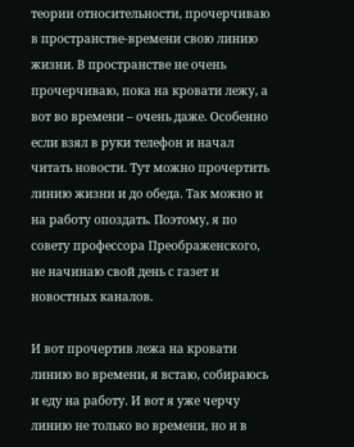теории относительности, прочерчиваю в пространстве-времени свою линию жизни. В пространстве не очень прочерчиваю, пока на кровати лежу, а вот во времени – очень даже. Особенно если взял в руки телефон и начал читать новости. Тут можно прочертить линию жизни и до обеда. Так можно и на работу опоздать. Поэтому, я по совету профессора Преображенского, не начинаю свой день с газет и новостных каналов.

И вот прочертив лежа на кровати линию во времени, я встаю, собираюсь и еду на работу. И вот я уже черчу линию не только во времени, но и в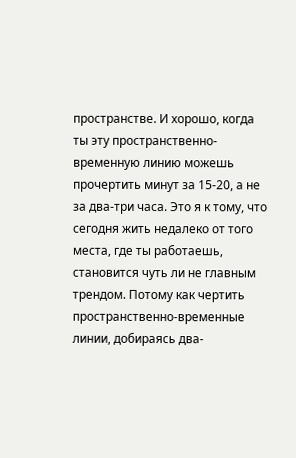пространстве. И хорошо, когда ты эту пространственно-временную линию можешь прочертить минут за 15-20, а не за два-три часа. Это я к тому, что сегодня жить недалеко от того места, где ты работаешь, становится чуть ли не главным трендом. Потому как чертить пространственно-временные линии, добираясь два-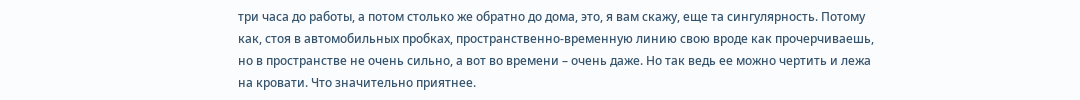три часа до работы, а потом столько же обратно до дома, это, я вам скажу, еще та сингулярность. Потому как, стоя в автомобильных пробках, пространственно-временную линию свою вроде как прочерчиваешь, но в пространстве не очень сильно, а вот во времени – очень даже. Но так ведь ее можно чертить и лежа на кровати. Что значительно приятнее.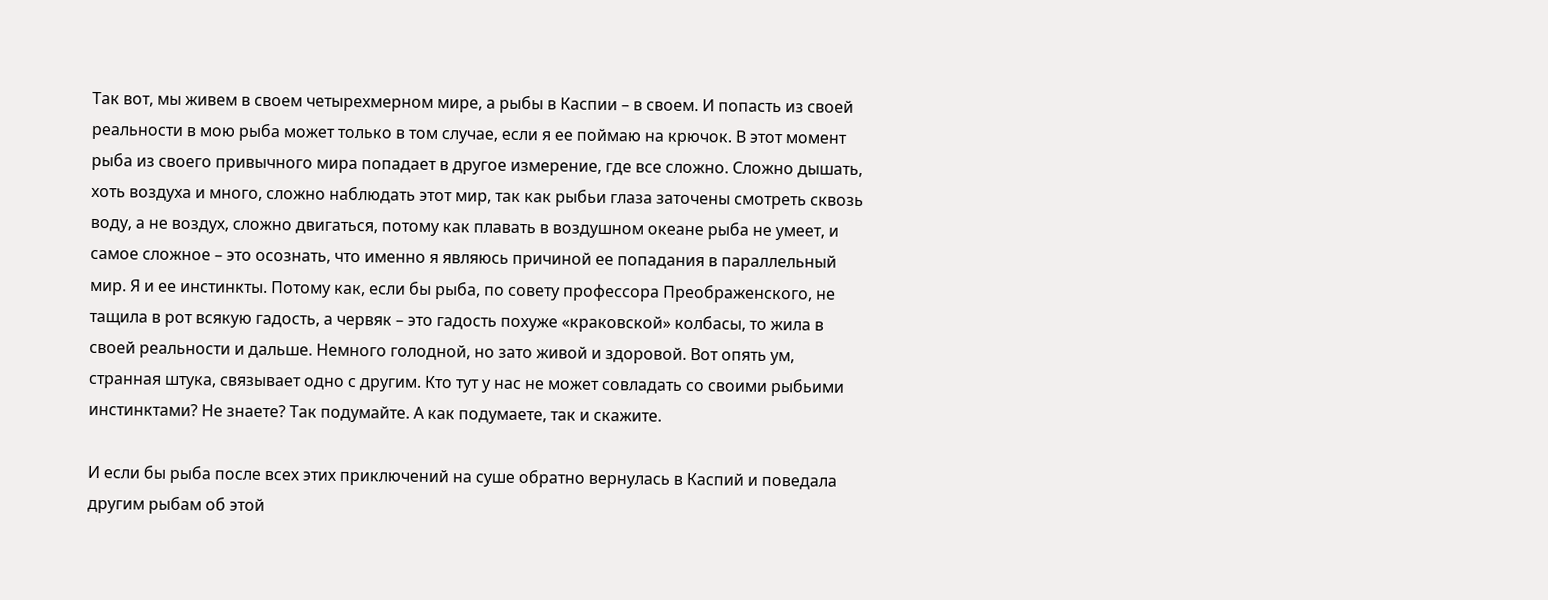Так вот, мы живем в своем четырехмерном мире, а рыбы в Каспии – в своем. И попасть из своей реальности в мою рыба может только в том случае, если я ее поймаю на крючок. В этот момент рыба из своего привычного мира попадает в другое измерение, где все сложно. Сложно дышать, хоть воздуха и много, сложно наблюдать этот мир, так как рыбьи глаза заточены смотреть сквозь воду, а не воздух, сложно двигаться, потому как плавать в воздушном океане рыба не умеет, и самое сложное – это осознать, что именно я являюсь причиной ее попадания в параллельный мир. Я и ее инстинкты. Потому как, если бы рыба, по совету профессора Преображенского, не тащила в рот всякую гадость, а червяк – это гадость похуже «краковской» колбасы, то жила в своей реальности и дальше. Немного голодной, но зато живой и здоровой. Вот опять ум, странная штука, связывает одно с другим. Кто тут у нас не может совладать со своими рыбьими инстинктами? Не знаете? Так подумайте. А как подумаете, так и скажите.

И если бы рыба после всех этих приключений на суше обратно вернулась в Каспий и поведала другим рыбам об этой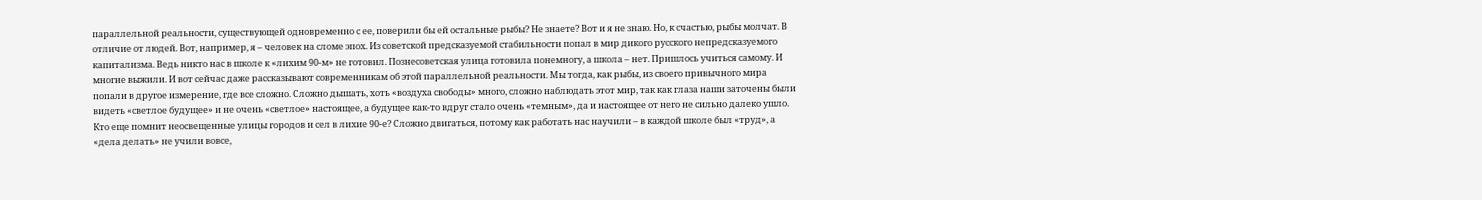параллельной реальности, существующей одновременно с ее, поверили бы ей остальные рыбы? Не знаете? Вот и я не знаю. Но, к счастью, рыбы молчат. В отличие от людей. Вот, например, я – человек на сломе эпох. Из советской предсказуемой стабильности попал в мир дикого русского непредсказуемого капитализма. Ведь никто нас в школе к «лихим 90-м» не готовил. Познесоветская улица готовила понемногу, а школа – нет. Пришлось учиться самому. И многие выжили. И вот сейчас даже рассказывают современникам об этой параллельной реальности. Мы тогда, как рыбы, из своего привычного мира попали в другое измерение, где все сложно. Сложно дышать, хоть «воздуха свободы» много, сложно наблюдать этот мир, так как глаза наши заточены были видеть «светлое будущее» и не очень «светлое» настоящее, а будущее как-то вдруг стало очень «темным», да и настоящее от него не сильно далеко ушло. Кто еще помнит неосвещенные улицы городов и сел в лихие 90-е? Сложно двигаться, потому как работать нас научили – в каждой школе был «труд», а «дела делать» не учили вовсе,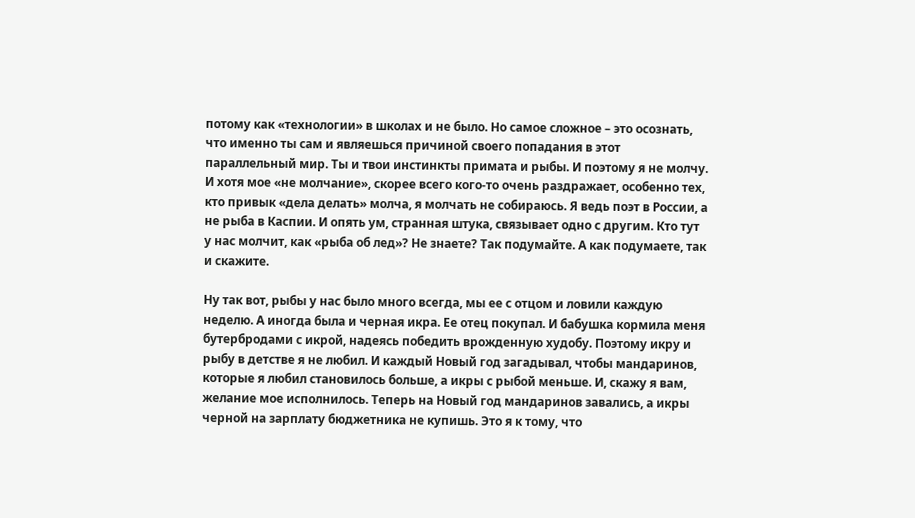потому как «технологии» в школах и не было. Но самое сложное – это осознать, что именно ты сам и являешься причиной своего попадания в этот параллельный мир. Ты и твои инстинкты примата и рыбы. И поэтому я не молчу. И хотя мое «не молчание», скорее всего кого-то очень раздражает, особенно тех, кто привык «дела делать» молча, я молчать не собираюсь. Я ведь поэт в России, а не рыба в Каспии. И опять ум, странная штука, связывает одно с другим. Кто тут у нас молчит, как «рыба об лед»? Не знаете? Так подумайте. А как подумаете, так и скажите.

Ну так вот, рыбы у нас было много всегда, мы ее с отцом и ловили каждую неделю. А иногда была и черная икра. Ее отец покупал. И бабушка кормила меня бутербродами с икрой, надеясь победить врожденную худобу. Поэтому икру и рыбу в детстве я не любил. И каждый Новый год загадывал, чтобы мандаринов, которые я любил становилось больше, а икры с рыбой меньше. И, скажу я вам, желание мое исполнилось. Теперь на Новый год мандаринов завались, а икры черной на зарплату бюджетника не купишь. Это я к тому, что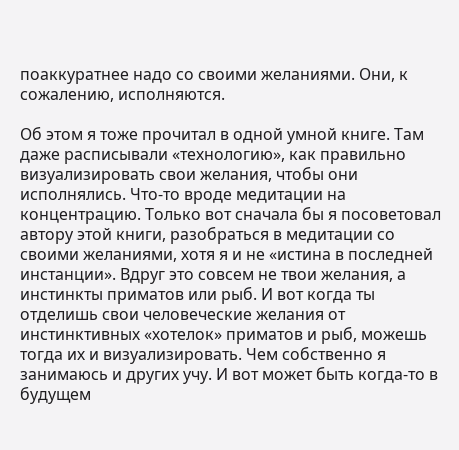поаккуратнее надо со своими желаниями. Они, к сожалению, исполняются.

Об этом я тоже прочитал в одной умной книге. Там даже расписывали «технологию», как правильно визуализировать свои желания, чтобы они исполнялись. Что-то вроде медитации на концентрацию. Только вот сначала бы я посоветовал автору этой книги, разобраться в медитации со своими желаниями, хотя я и не «истина в последней инстанции». Вдруг это совсем не твои желания, а инстинкты приматов или рыб. И вот когда ты отделишь свои человеческие желания от инстинктивных «хотелок» приматов и рыб, можешь тогда их и визуализировать. Чем собственно я занимаюсь и других учу. И вот может быть когда-то в будущем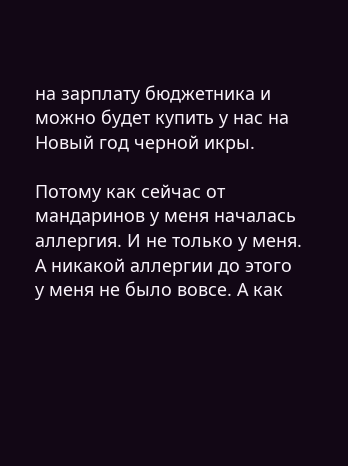на зарплату бюджетника и можно будет купить у нас на Новый год черной икры.

Потому как сейчас от мандаринов у меня началась аллергия. И не только у меня. А никакой аллергии до этого у меня не было вовсе. А как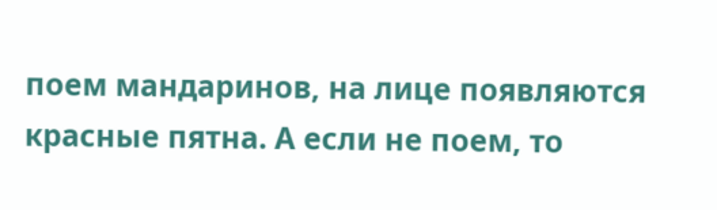поем мандаринов, на лице появляются красные пятна. А если не поем, то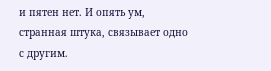и пятен нет. И опять ум, странная штука, связывает одно с другим.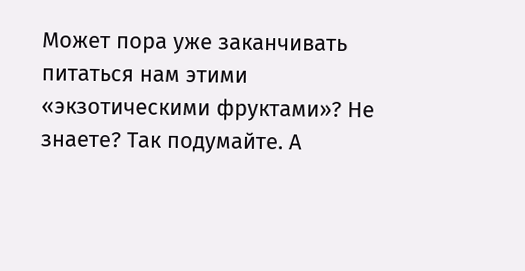Может пора уже заканчивать питаться нам этими «экзотическими фруктами»? Не знаете? Так подумайте. А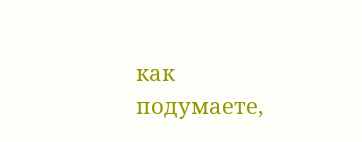как подумаете,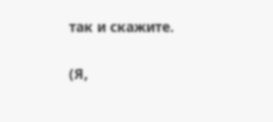так и скажите.

(Я,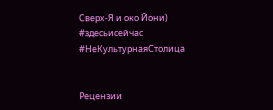Сверх-Я и око Йони)
#здесьисейчас
#НеКультурнаяСтолица


Рецензии